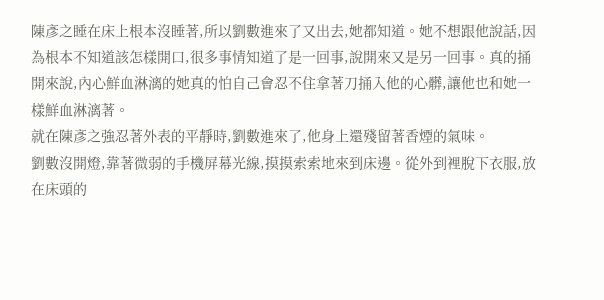陳彥之睡在床上根本沒睡著,所以劉數進來了又出去,她都知道。她不想跟他說話,因為根本不知道該怎樣開口,很多事情知道了是一回事,說開來又是另一回事。真的捅開來說,內心鮮血淋漓的她真的怕自己會忍不住拿著刀捅入他的心髒,讓他也和她一樣鮮血淋漓著。
就在陳彥之強忍著外表的平靜時,劉數進來了,他身上還殘留著香煙的氣味。
劉數沒開燈,靠著微弱的手機屏幕光線,摸摸索索地來到床邊。從外到裡脫下衣服,放在床頭的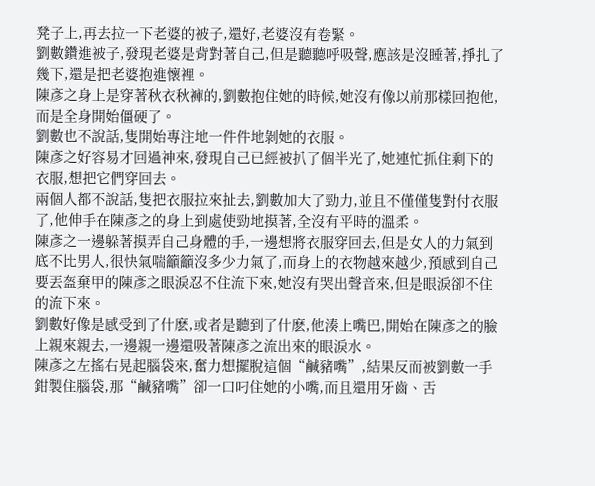凳子上,再去拉一下老婆的被子,還好,老婆沒有卷緊。
劉數鑽進被子,發現老婆是背對著自己,但是聽聽呼吸聲,應該是沒睡著,掙扎了幾下,還是把老婆抱進懷裡。
陳彥之身上是穿著秋衣秋褲的,劉數抱住她的時候,她沒有像以前那樣回抱他,而是全身開始僵硬了。
劉數也不說話,隻開始專注地一件件地剝她的衣服。
陳彥之好容易才回過神來,發現自己已經被扒了個半光了,她連忙抓住剩下的衣服,想把它們穿回去。
兩個人都不說話,隻把衣服拉來扯去,劉數加大了勁力,並且不僅僅隻對付衣服了,他伸手在陳彥之的身上到處使勁地摸著,全沒有平時的溫柔。
陳彥之一邊躲著摸弄自己身體的手,一邊想將衣服穿回去,但是女人的力氣到底不比男人,很快氣喘籲籲沒多少力氣了,而身上的衣物越來越少,預感到自己要丟盔棄甲的陳彥之眼淚忍不住流下來,她沒有哭出聲音來,但是眼淚卻不住的流下來。
劉數好像是感受到了什麽,或者是聽到了什麽,他湊上嘴巴,開始在陳彥之的臉上親來親去,一邊親一邊還吸著陳彥之流出來的眼淚水。
陳彥之左搖右晃起腦袋來,奮力想擺脫這個“鹹豬嘴”,結果反而被劉數一手鉗製住腦袋,那“鹹豬嘴”卻一口叼住她的小嘴,而且還用牙齒、舌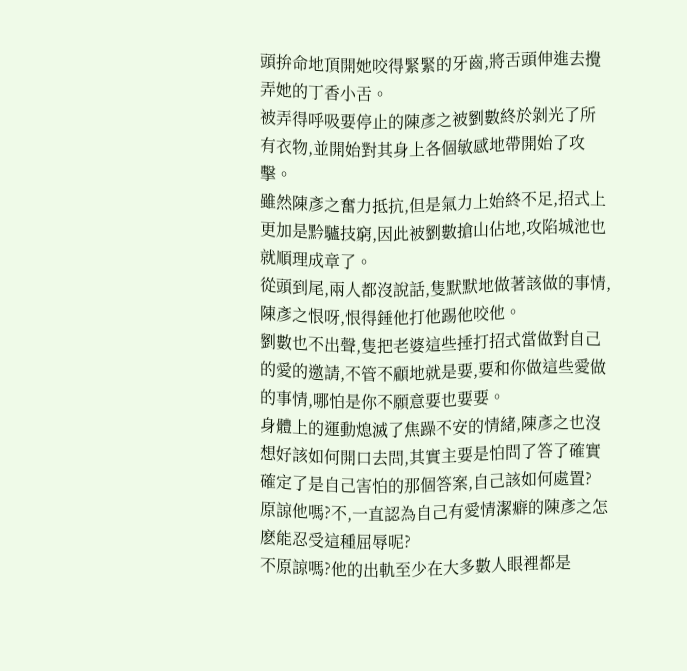頭拚命地頂開她咬得緊緊的牙齒,將舌頭伸進去攪弄她的丁香小舌。
被弄得呼吸要停止的陳彥之被劉數終於剝光了所有衣物,並開始對其身上各個敏感地帶開始了攻擊。
雖然陳彥之奮力抵抗,但是氣力上始終不足,招式上更加是黔驢技窮,因此被劉數搶山佔地,攻陷城池也就順理成章了。
從頭到尾,兩人都沒說話,隻默默地做著該做的事情,陳彥之恨呀,恨得錘他打他踢他咬他。
劉數也不出聲,隻把老婆這些捶打招式當做對自己的愛的邀請,不管不顧地就是要,要和你做這些愛做的事情,哪怕是你不願意要也要要。
身體上的運動熄滅了焦躁不安的情緒,陳彥之也沒想好該如何開口去問,其實主要是怕問了答了確實確定了是自己害怕的那個答案,自己該如何處置?
原諒他嗎?不,一直認為自己有愛情潔癖的陳彥之怎麽能忍受這種屈辱呢?
不原諒嗎?他的出軌至少在大多數人眼裡都是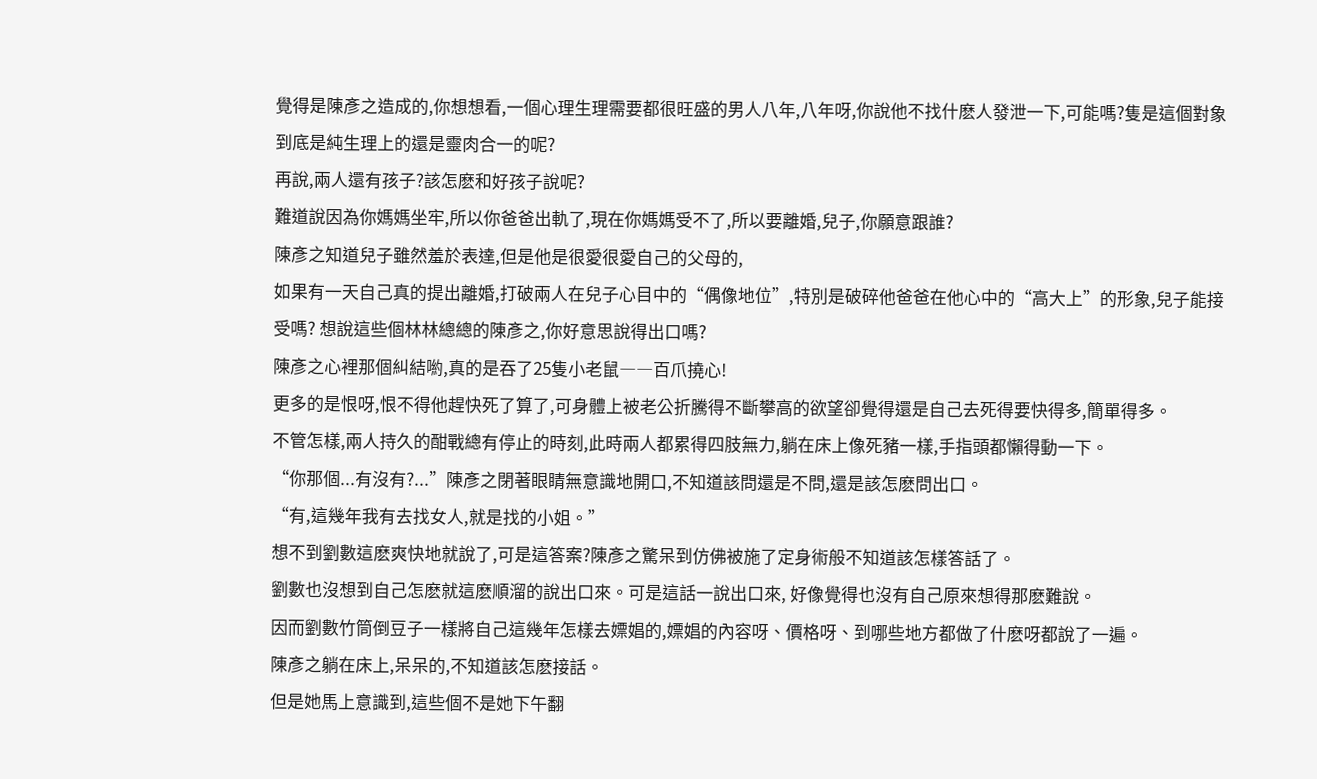覺得是陳彥之造成的,你想想看,一個心理生理需要都很旺盛的男人八年,八年呀,你說他不找什麽人發泄一下,可能嗎?隻是這個對象到底是純生理上的還是靈肉合一的呢?
再說,兩人還有孩子?該怎麽和好孩子說呢?
難道說因為你媽媽坐牢,所以你爸爸出軌了,現在你媽媽受不了,所以要離婚,兒子,你願意跟誰?
陳彥之知道兒子雖然羞於表達,但是他是很愛很愛自己的父母的,
如果有一天自己真的提出離婚,打破兩人在兒子心目中的“偶像地位”,特別是破碎他爸爸在他心中的“高大上”的形象,兒子能接受嗎? 想說這些個林林總總的陳彥之,你好意思說得出口嗎?
陳彥之心裡那個糾結喲,真的是吞了25隻小老鼠――百爪撓心!
更多的是恨呀,恨不得他趕快死了算了,可身體上被老公折騰得不斷攀高的欲望卻覺得還是自己去死得要快得多,簡單得多。
不管怎樣,兩人持久的酣戰總有停止的時刻,此時兩人都累得四肢無力,躺在床上像死豬一樣,手指頭都懶得動一下。
“你那個...有沒有?...”陳彥之閉著眼睛無意識地開口,不知道該問還是不問,還是該怎麽問出口。
“有,這幾年我有去找女人,就是找的小姐。”
想不到劉數這麽爽快地就說了,可是這答案?陳彥之驚呆到仿佛被施了定身術般不知道該怎樣答話了。
劉數也沒想到自己怎麽就這麽順溜的說出口來。可是這話一說出口來, 好像覺得也沒有自己原來想得那麽難說。
因而劉數竹筒倒豆子一樣將自己這幾年怎樣去嫖娼的,嫖娼的內容呀、價格呀、到哪些地方都做了什麽呀都說了一遍。
陳彥之躺在床上,呆呆的,不知道該怎麽接話。
但是她馬上意識到,這些個不是她下午翻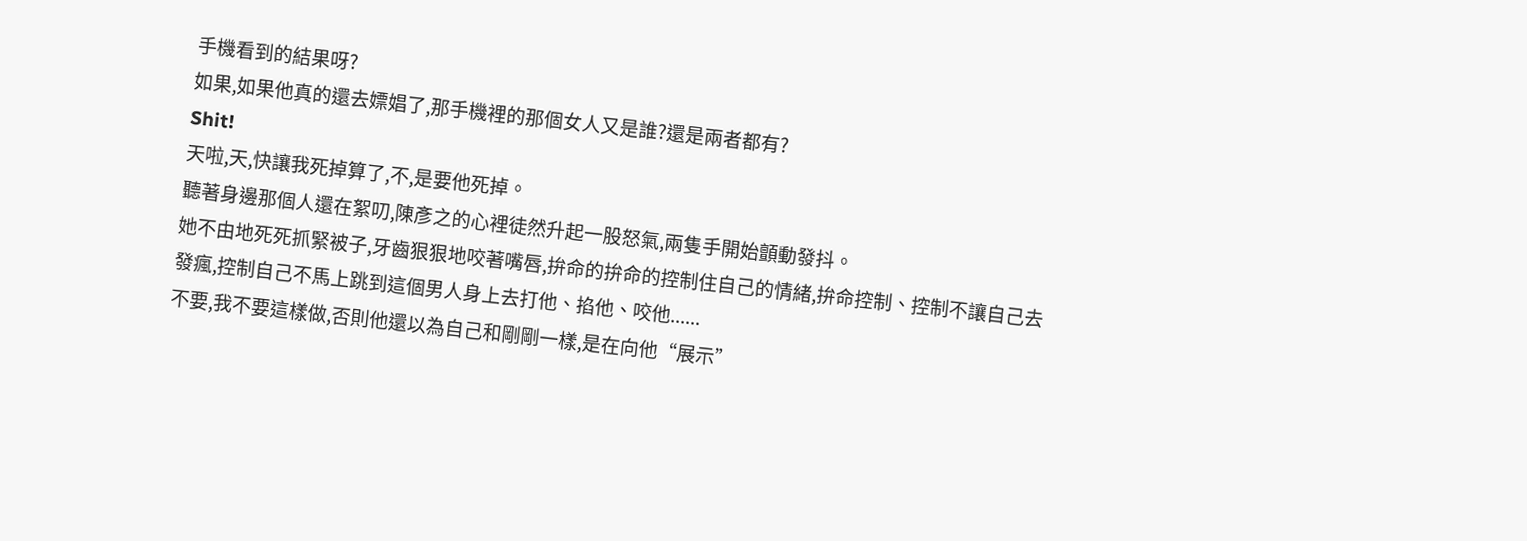手機看到的結果呀?
如果,如果他真的還去嫖娼了,那手機裡的那個女人又是誰?還是兩者都有?
Shit!
天啦,天,快讓我死掉算了,不,是要他死掉。
聽著身邊那個人還在絮叨,陳彥之的心裡徒然升起一股怒氣,兩隻手開始顫動發抖。
她不由地死死抓緊被子,牙齒狠狠地咬著嘴唇,拚命的拚命的控制住自己的情緒,拚命控制、控制不讓自己去發瘋,控制自己不馬上跳到這個男人身上去打他、掐他、咬他......
不要,我不要這樣做,否則他還以為自己和剛剛一樣,是在向他“展示”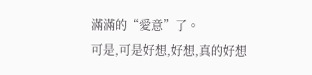滿滿的“愛意”了。
可是,可是好想,好想,真的好想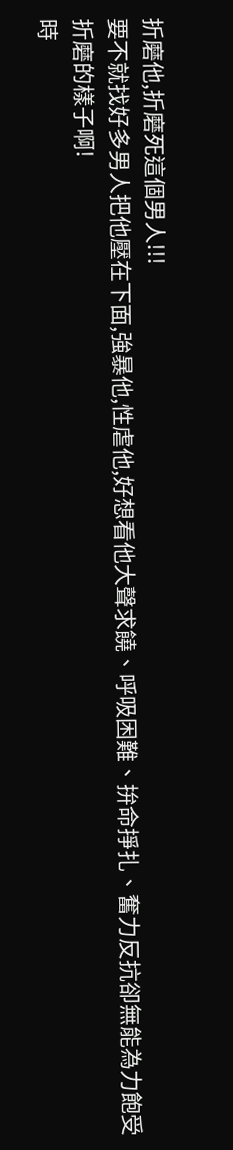折磨他,折磨死這個男人!!!
要不就找好多男人把他壓在下面,強暴他,性虐他,好想看他大聲求饒、呼吸困難、拚命掙扎、奮力反抗卻無能為力飽受折磨的樣子啊!
時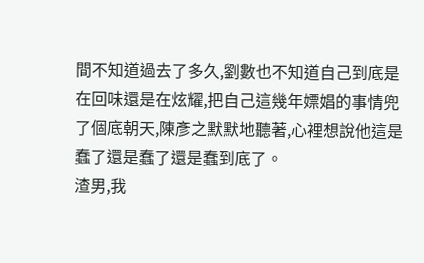間不知道過去了多久,劉數也不知道自己到底是在回味還是在炫耀,把自己這幾年嫖娼的事情兜了個底朝天,陳彥之默默地聽著,心裡想說他這是蠢了還是蠢了還是蠢到底了。
渣男,我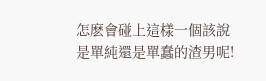怎麽會碰上這樣一個該說是單純還是單蠢的渣男呢!